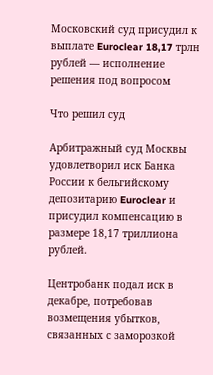Московский суд присудил к выплате Euroclear 18,17 трлн рублей — исполнение решения под вопросом

Что решил суд

Арбитражный суд Москвы удовлетворил иск Банка России к бельгийскому депозитарию Euroclear и присудил компенсацию в размере 18,17 триллиона рублей.

Центробанк подал иск в декабре, потребовав возмещения убытков, связанных с заморозкой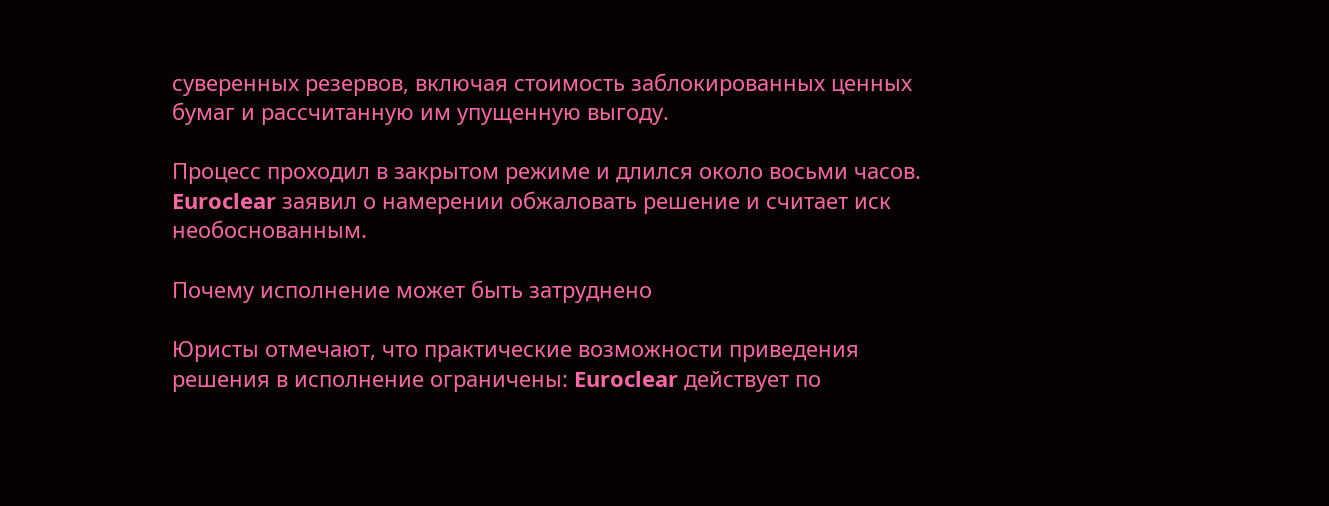суверенных резервов, включая стоимость заблокированных ценных бумаг и рассчитанную им упущенную выгоду.

Процесс проходил в закрытом режиме и длился около восьми часов. Euroclear заявил о намерении обжаловать решение и считает иск необоснованным.

Почему исполнение может быть затруднено

Юристы отмечают, что практические возможности приведения решения в исполнение ограничены: Euroclear действует по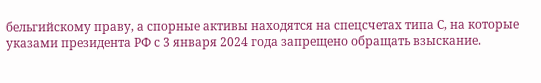бельгийскому праву, а спорные активы находятся на спецсчетах типа С, на которые указами президента РФ с 3 января 2024 года запрещено обращать взыскание.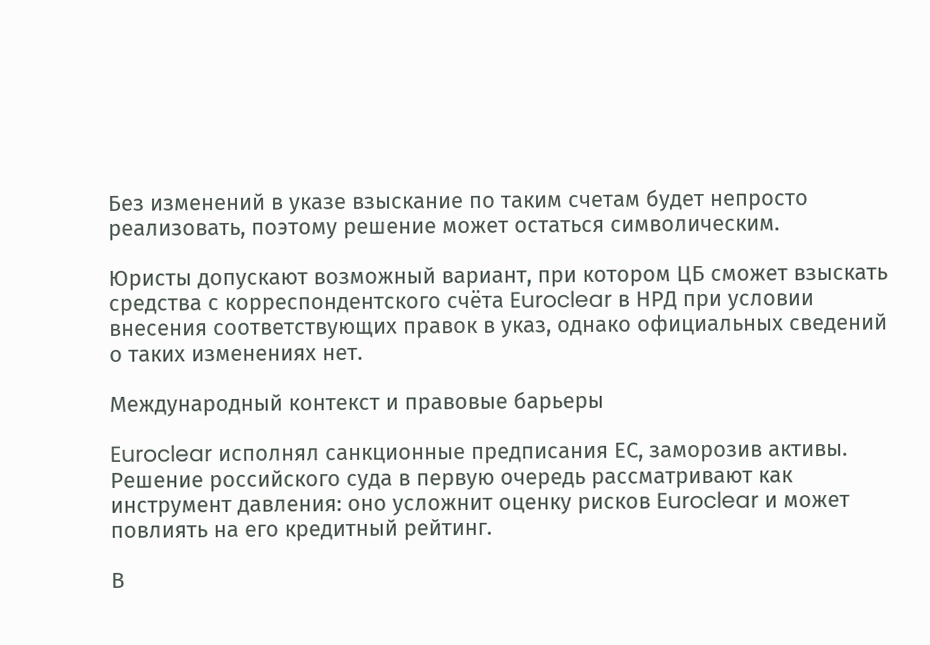Без изменений в указе взыскание по таким счетам будет непросто реализовать, поэтому решение может остаться символическим.

Юристы допускают возможный вариант, при котором ЦБ сможет взыскать средства с корреспондентского счёта Euroclear в НРД при условии внесения соответствующих правок в указ, однако официальных сведений о таких изменениях нет.

Международный контекст и правовые барьеры

Euroclear исполнял санкционные предписания ЕС, заморозив активы. Решение российского суда в первую очередь рассматривают как инструмент давления: оно усложнит оценку рисков Euroclear и может повлиять на его кредитный рейтинг.

В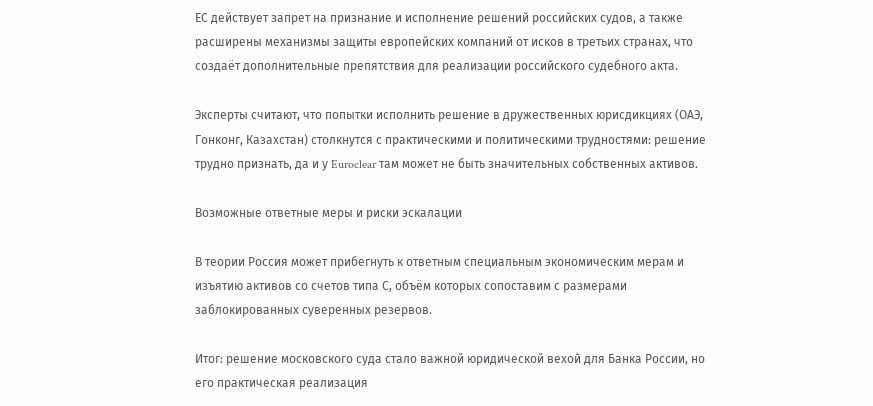ЕС действует запрет на признание и исполнение решений российских судов, а также расширены механизмы защиты европейских компаний от исков в третьих странах, что создаёт дополнительные препятствия для реализации российского судебного акта.

Эксперты считают, что попытки исполнить решение в дружественных юрисдикциях (ОАЭ, Гонконг, Казахстан) столкнутся с практическими и политическими трудностями: решение трудно признать, да и у Euroclear там может не быть значительных собственных активов.

Возможные ответные меры и риски эскалации

В теории Россия может прибегнуть к ответным специальным экономическим мерам и изъятию активов со счетов типа С, объём которых сопоставим с размерами заблокированных суверенных резервов.

Итог: решение московского суда стало важной юридической вехой для Банка России, но его практическая реализация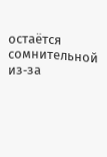остаётся сомнительной из‑за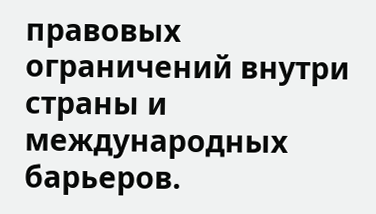правовых ограничений внутри страны и международных барьеров.